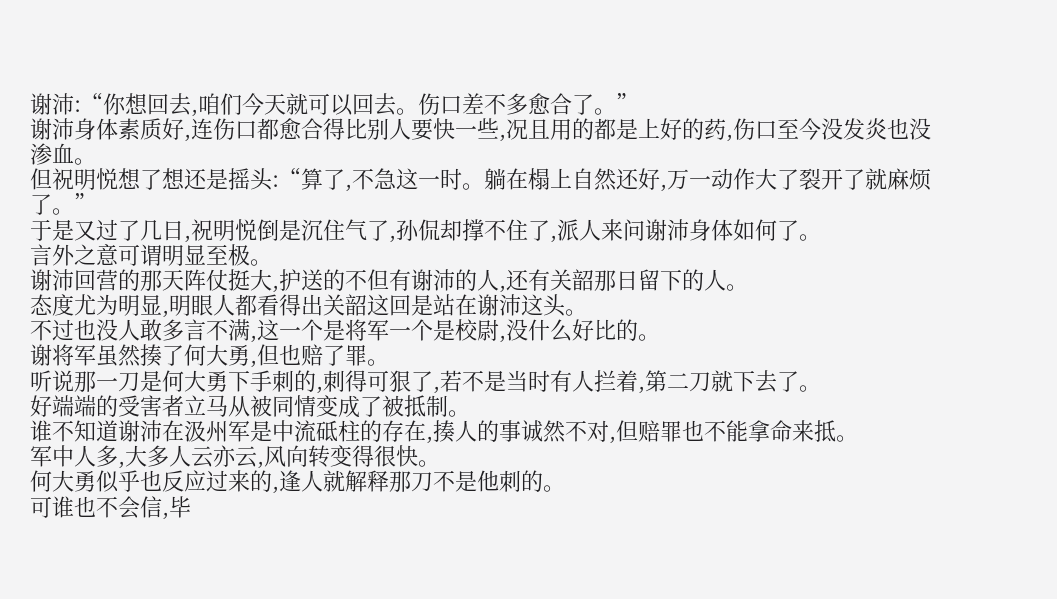谢沛:“你想回去,咱们今天就可以回去。伤口差不多愈合了。”
谢沛身体素质好,连伤口都愈合得比别人要快一些,况且用的都是上好的药,伤口至今没发炎也没渗血。
但祝明悦想了想还是摇头:“算了,不急这一时。躺在榻上自然还好,万一动作大了裂开了就麻烦了。”
于是又过了几日,祝明悦倒是沉住气了,孙侃却撑不住了,派人来问谢沛身体如何了。
言外之意可谓明显至极。
谢沛回营的那天阵仗挺大,护送的不但有谢沛的人,还有关韶那日留下的人。
态度尤为明显,明眼人都看得出关韶这回是站在谢沛这头。
不过也没人敢多言不满,这一个是将军一个是校尉,没什么好比的。
谢将军虽然揍了何大勇,但也赔了罪。
听说那一刀是何大勇下手刺的,刺得可狠了,若不是当时有人拦着,第二刀就下去了。
好端端的受害者立马从被同情变成了被抵制。
谁不知道谢沛在汲州军是中流砥柱的存在,揍人的事诚然不对,但赔罪也不能拿命来抵。
军中人多,大多人云亦云,风向转变得很快。
何大勇似乎也反应过来的,逢人就解释那刀不是他刺的。
可谁也不会信,毕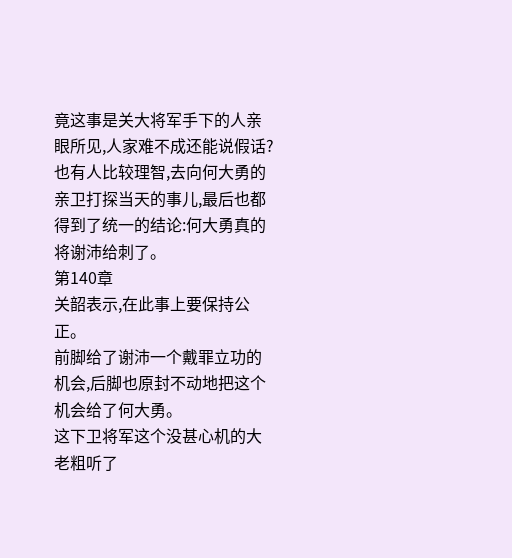竟这事是关大将军手下的人亲眼所见,人家难不成还能说假话?
也有人比较理智,去向何大勇的亲卫打探当天的事儿,最后也都得到了统一的结论:何大勇真的将谢沛给刺了。
第140章
关韶表示,在此事上要保持公正。
前脚给了谢沛一个戴罪立功的机会,后脚也原封不动地把这个机会给了何大勇。
这下卫将军这个没甚心机的大老粗听了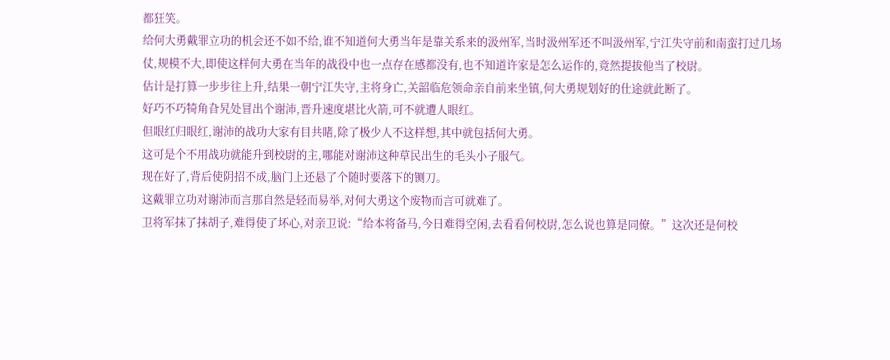都狂笑。
给何大勇戴罪立功的机会还不如不给,谁不知道何大勇当年是靠关系来的汲州军,当时汲州军还不叫汲州军,宁江失守前和南蛮打过几场仗,规模不大,即使这样何大勇在当年的战役中也一点存在感都没有,也不知道许家是怎么运作的,竟然提拔他当了校尉。
估计是打算一步步往上升,结果一朝宁江失守,主将身亡,关韶临危领命亲自前来坐镇,何大勇规划好的仕途就此断了。
好巧不巧犄角旮旯处冒出个谢沛,晋升速度堪比火箭,可不就遭人眼红。
但眼红归眼红,谢沛的战功大家有目共睹,除了极少人不这样想,其中就包括何大勇。
这可是个不用战功就能升到校尉的主,哪能对谢沛这种草民出生的毛头小子服气。
现在好了,背后使阴招不成,脑门上还悬了个随时要落下的铡刀。
这戴罪立功对谢沛而言那自然是轻而易举,对何大勇这个废物而言可就难了。
卫将军抹了抹胡子,难得使了坏心,对亲卫说:“给本将备马,今日难得空闲,去看看何校尉,怎么说也算是同僚。”这次还是何校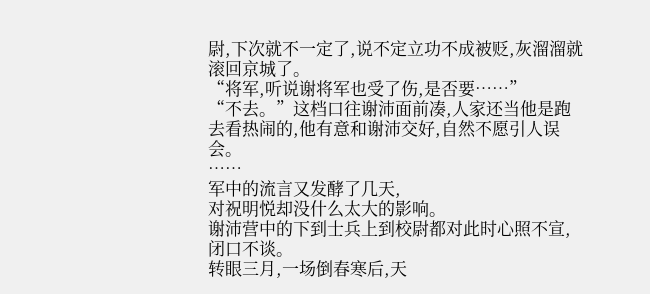尉,下次就不一定了,说不定立功不成被贬,灰溜溜就滚回京城了。
“将军,听说谢将军也受了伤,是否要……”
“不去。”这档口往谢沛面前凑,人家还当他是跑去看热闹的,他有意和谢沛交好,自然不愿引人误会。
……
军中的流言又发酵了几天,
对祝明悦却没什么太大的影响。
谢沛营中的下到士兵上到校尉都对此时心照不宣,闭口不谈。
转眼三月,一场倒春寒后,天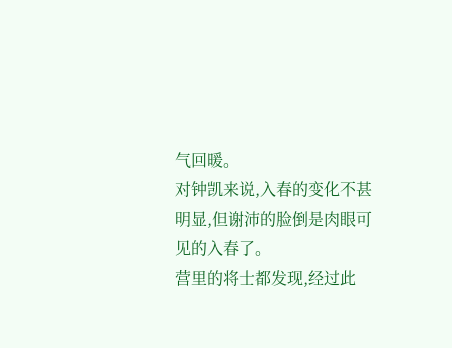气回暖。
对钟凯来说,入春的变化不甚明显,但谢沛的脸倒是肉眼可见的入春了。
营里的将士都发现,经过此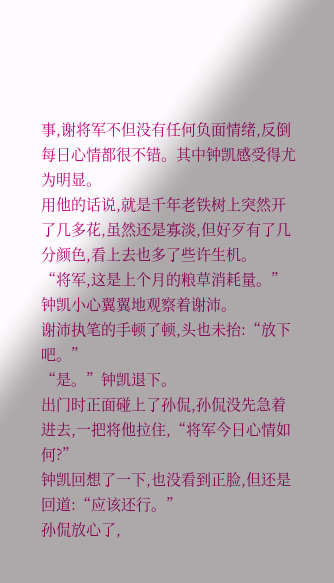事,谢将军不但没有任何负面情绪,反倒每日心情都很不错。其中钟凯感受得尤为明显。
用他的话说,就是千年老铁树上突然开了几多花,虽然还是寡淡,但好歹有了几分颜色,看上去也多了些许生机。
“将军,这是上个月的粮草消耗量。”钟凯小心翼翼地观察着谢沛。
谢沛执笔的手顿了顿,头也未抬:“放下吧。”
“是。”钟凯退下。
出门时正面碰上了孙侃,孙侃没先急着进去,一把将他拉住,“将军今日心情如何?”
钟凯回想了一下,也没看到正脸,但还是回道:“应该还行。”
孙侃放心了,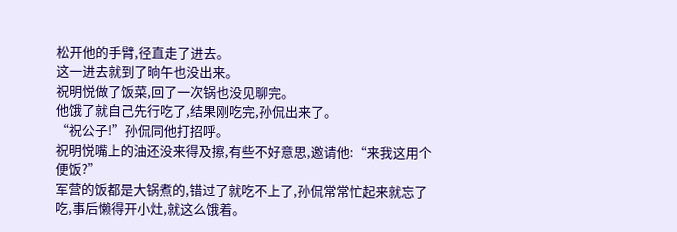松开他的手臂,径直走了进去。
这一进去就到了晌午也没出来。
祝明悦做了饭菜,回了一次锅也没见聊完。
他饿了就自己先行吃了,结果刚吃完,孙侃出来了。
“祝公子!”孙侃同他打招呼。
祝明悦嘴上的油还没来得及擦,有些不好意思,邀请他:“来我这用个便饭?”
军营的饭都是大锅煮的,错过了就吃不上了,孙侃常常忙起来就忘了吃,事后懒得开小灶,就这么饿着。